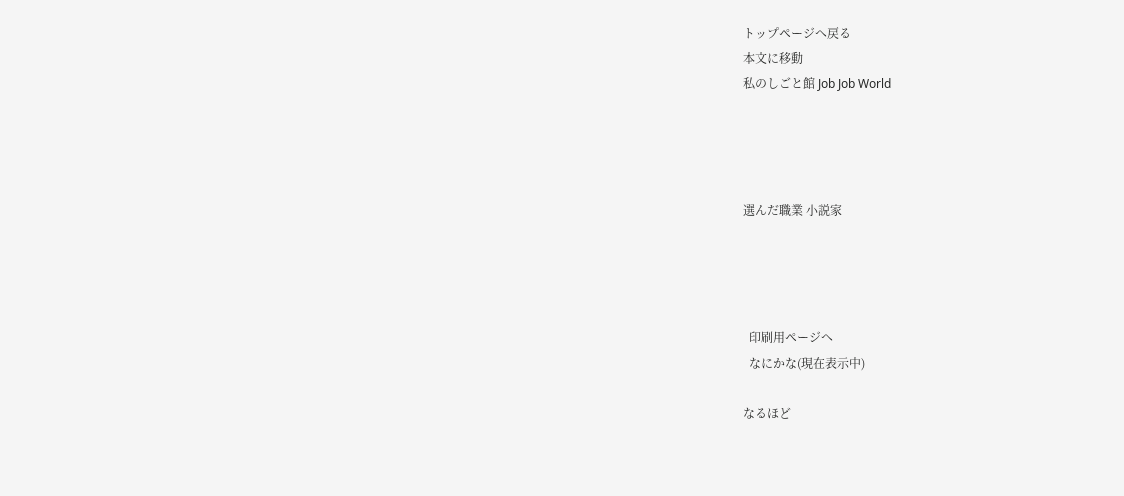トップページへ戻る
本文に移動
私のしごと館 Job Job World




選んだ職業 小説家




  印刷用ページへ
  なにかな(現在表示中)

なるほど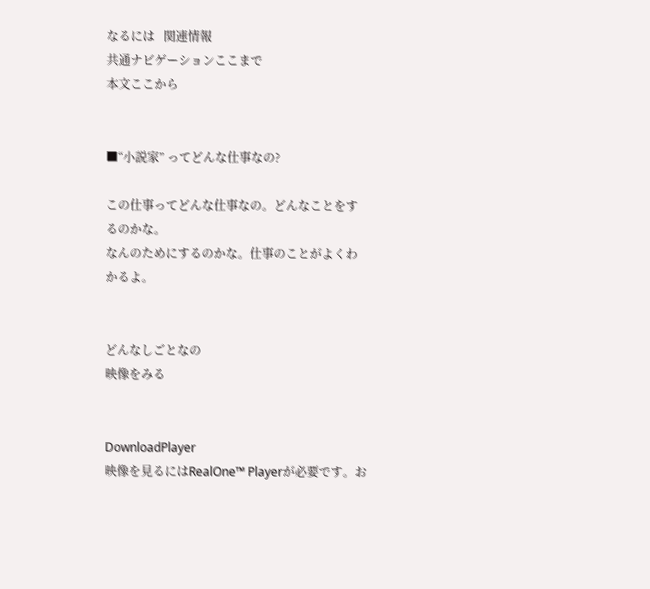なるには   関連情報
共通ナビゲーションここまで
本文ここから


■“小説家” ってどんな仕事なの?

この仕事ってどんな仕事なの。どんなことをするのかな。
なんのためにするのかな。仕事のことがよくわかるよ。


どんなしごとなの
映像をみる


DownloadPlayer
映像を見るにはRealOne™ Playerが必要です。お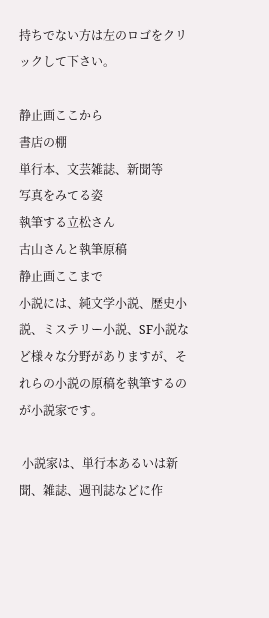持ちでない方は左のロゴをクリックして下さい。

静止画ここから
書店の棚
単行本、文芸雑誌、新聞等
写真をみてる姿
執筆する立松さん
古山さんと執筆原稿
静止画ここまで
小説には、純文学小説、歴史小説、ミステリー小説、SF小説など様々な分野がありますが、それらの小説の原稿を執筆するのが小説家です。

 小説家は、単行本あるいは新聞、雑誌、週刊誌などに作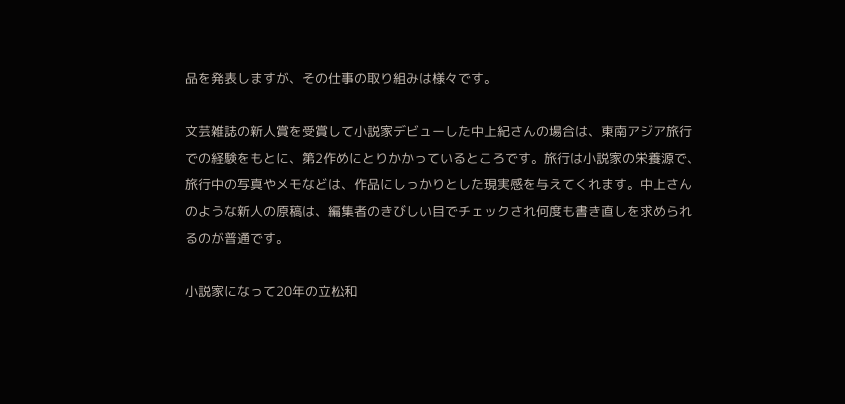品を発表しますが、その仕事の取り組みは様々です。

文芸雑誌の新人賞を受賞して小説家デビューした中上紀さんの場合は、東南アジア旅行での経験をもとに、第2作めにとりかかっているところです。旅行は小説家の栄養源で、旅行中の写真やメモなどは、作品にしっかりとした現実感を与えてくれます。中上さんのような新人の原稿は、編集者のきびしい目でチェックされ何度も書き直しを求められるのが普通です。

小説家になって20年の立松和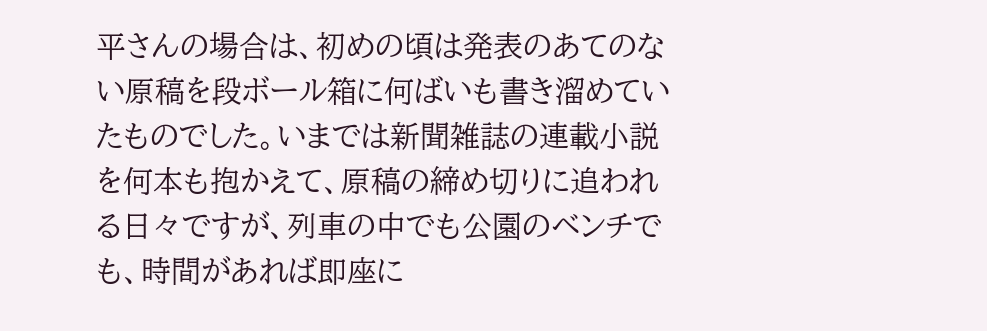平さんの場合は、初めの頃は発表のあてのない原稿を段ボール箱に何ばいも書き溜めていたものでした。いまでは新聞雑誌の連載小説を何本も抱かえて、原稿の締め切りに追われる日々ですが、列車の中でも公園のベンチでも、時間があれば即座に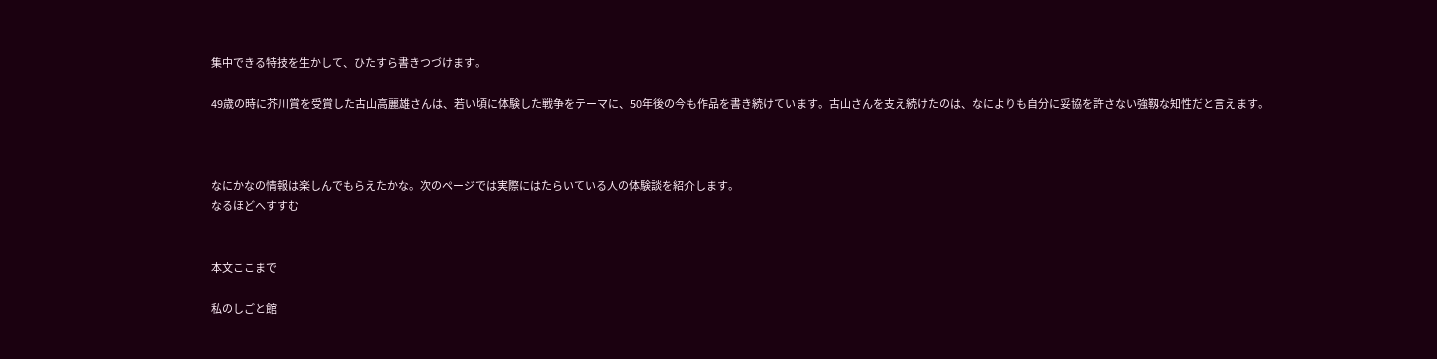集中できる特技を生かして、ひたすら書きつづけます。

49歳の時に芥川賞を受賞した古山高麗雄さんは、若い頃に体験した戦争をテーマに、50年後の今も作品を書き続けています。古山さんを支え続けたのは、なによりも自分に妥協を許さない強靱な知性だと言えます。



なにかなの情報は楽しんでもらえたかな。次のページでは実際にはたらいている人の体験談を紹介します。
なるほどへすすむ


本文ここまで

私のしごと館